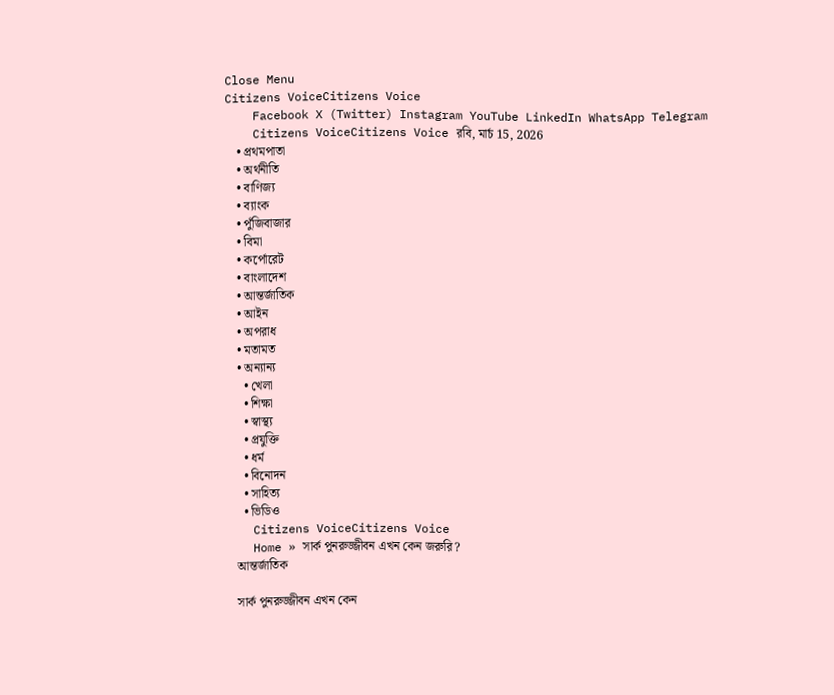Close Menu
Citizens VoiceCitizens Voice
    Facebook X (Twitter) Instagram YouTube LinkedIn WhatsApp Telegram
    Citizens VoiceCitizens Voice রবি, মার্চ 15, 2026
    • প্রথমপাতা
    • অর্থনীতি
    • বাণিজ্য
    • ব্যাংক
    • পুঁজিবাজার
    • বিমা
    • কর্পোরেট
    • বাংলাদেশ
    • আন্তর্জাতিক
    • আইন
    • অপরাধ
    • মতামত
    • অন্যান্য
      • খেলা
      • শিক্ষা
      • স্বাস্থ্য
      • প্রযুক্তি
      • ধর্ম
      • বিনোদন
      • সাহিত্য
      • ভিডিও
    Citizens VoiceCitizens Voice
    Home » সার্ক পুনরুজ্জীবন এখন কেন জরুরি?
    আন্তর্জাতিক

    সার্ক পুনরুজ্জীবন এখন কেন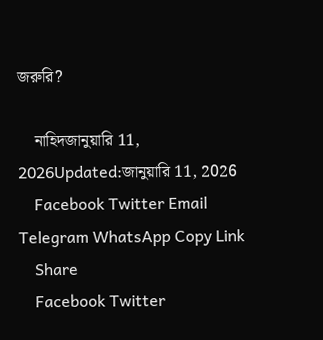জরুরি?

    নাহিদজানুয়ারি 11, 2026Updated:জানুয়ারি 11, 2026
    Facebook Twitter Email Telegram WhatsApp Copy Link
    Share
    Facebook Twitter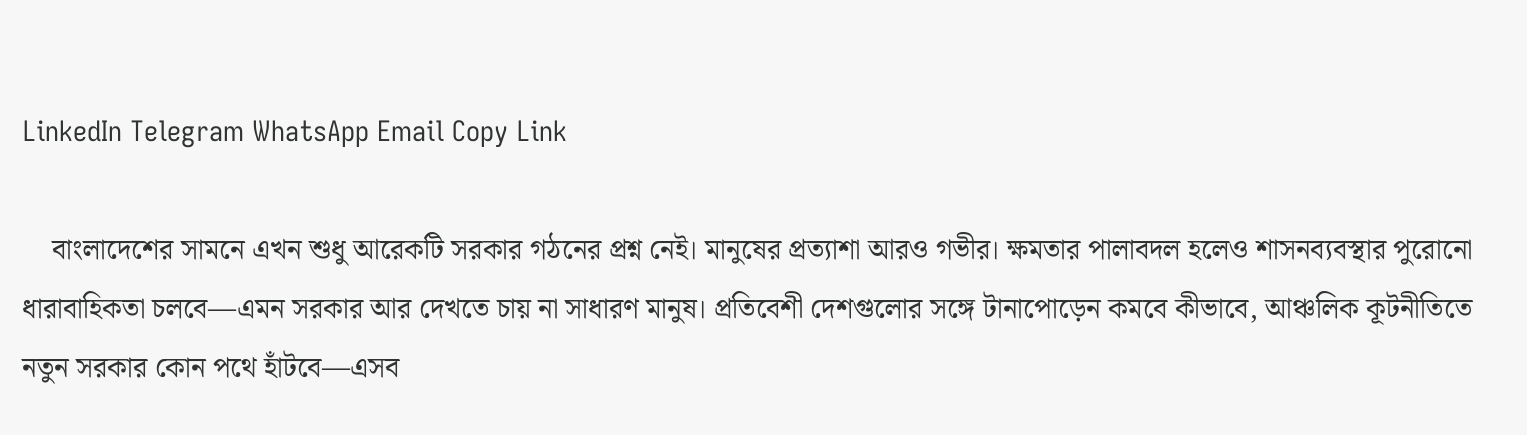LinkedIn Telegram WhatsApp Email Copy Link

    বাংলাদেশের সামনে এখন শুধু আরেকটি সরকার গঠনের প্রশ্ন নেই। মানুষের প্রত্যাশা আরও গভীর। ক্ষমতার পালাবদল হলেও শাসনব্যবস্থার পুরোনো ধারাবাহিকতা চলবে—এমন সরকার আর দেখতে চায় না সাধারণ মানুষ। প্রতিবেশী দেশগুলোর সঙ্গে টানাপোড়েন কমবে কীভাবে, আঞ্চলিক কূটনীতিতে নতুন সরকার কোন পথে হাঁটবে—এসব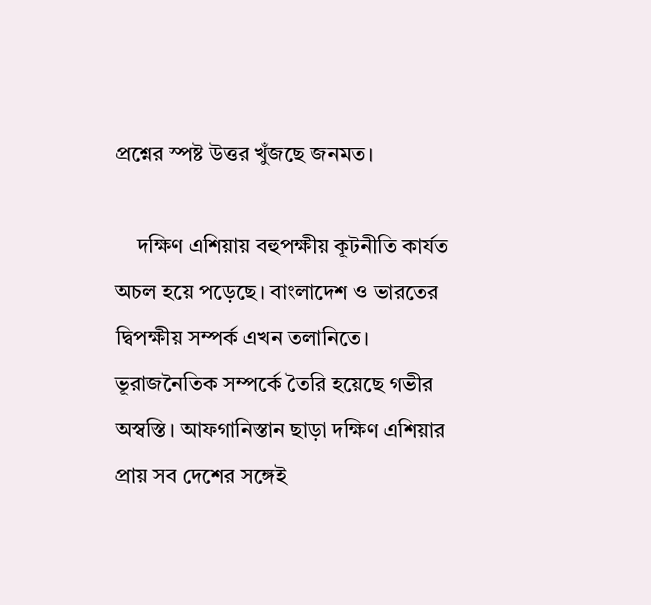প্রশ্নের স্পষ্ট উত্তর খুঁজছে জনমত।

    দক্ষিণ এশিয়ায় বহুপক্ষীয় কূটনীতি কার্যত অচল হয়ে পড়েছে। বাংলাদেশ ও ভারতের দ্বিপক্ষীয় সম্পর্ক এখন তলানিতে। ভূরাজনৈতিক সম্পর্কে তৈরি হয়েছে গভীর অস্বস্তি। আফগানিস্তান ছাড়া দক্ষিণ এশিয়ার প্রায় সব দেশের সঙ্গেই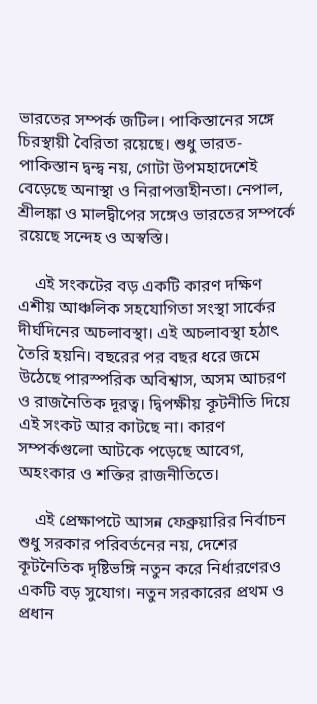ভারতের সম্পর্ক জটিল। পাকিস্তানের সঙ্গে চিরস্থায়ী বৈরিতা রয়েছে। শুধু ভারত-পাকিস্তান দ্বন্দ্ব নয়, গোটা উপমহাদেশেই বেড়েছে অনাস্থা ও নিরাপত্তাহীনতা। নেপাল, শ্রীলঙ্কা ও মালদ্বীপের সঙ্গেও ভারতের সম্পর্কে রয়েছে সন্দেহ ও অস্বস্তি।

    এই সংকটের বড় একটি কারণ দক্ষিণ এশীয় আঞ্চলিক সহযোগিতা সংস্থা সার্কের দীর্ঘদিনের অচলাবস্থা। এই অচলাবস্থা হঠাৎ তৈরি হয়নি। বছরের পর বছর ধরে জমে উঠেছে পারস্পরিক অবিশ্বাস, অসম আচরণ ও রাজনৈতিক দূরত্ব। দ্বিপক্ষীয় কূটনীতি দিয়ে এই সংকট আর কাটছে না। কারণ সম্পর্কগুলো আটকে পড়েছে আবেগ, অহংকার ও শক্তির রাজনীতিতে।

    এই প্রেক্ষাপটে আসন্ন ফেব্রুয়ারির নির্বাচন শুধু সরকার পরিবর্তনের নয়, দেশের কূটনৈতিক দৃষ্টিভঙ্গি নতুন করে নির্ধারণেরও একটি বড় সুযোগ। নতুন সরকারের প্রথম ও প্রধান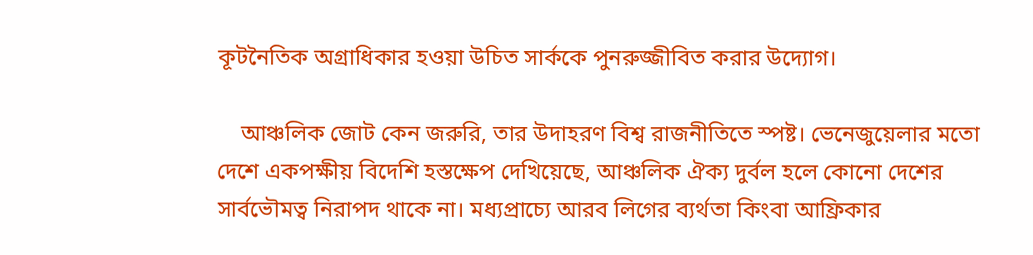কূটনৈতিক অগ্রাধিকার হওয়া উচিত সার্ককে পুনরুজ্জীবিত করার উদ্যোগ।

    আঞ্চলিক জোট কেন জরুরি, তার উদাহরণ বিশ্ব রাজনীতিতে স্পষ্ট। ভেনেজুয়েলার মতো দেশে একপক্ষীয় বিদেশি হস্তক্ষেপ দেখিয়েছে, আঞ্চলিক ঐক্য দুর্বল হলে কোনো দেশের সার্বভৌমত্ব নিরাপদ থাকে না। মধ্যপ্রাচ্যে আরব লিগের ব্যর্থতা কিংবা আফ্রিকার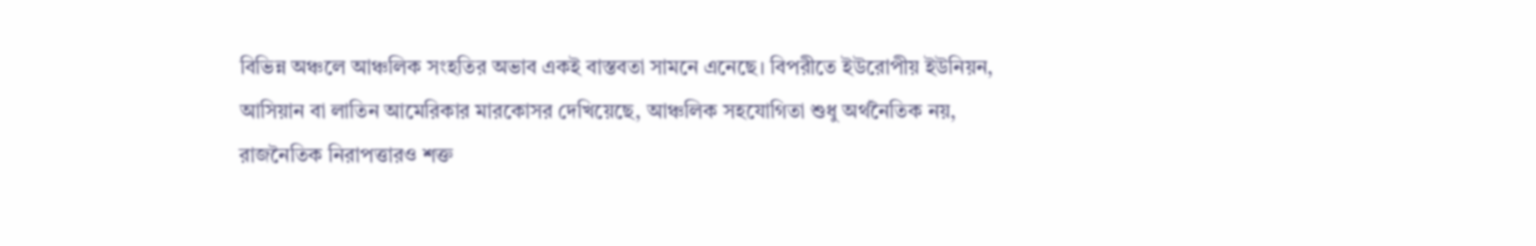বিভিন্ন অঞ্চলে আঞ্চলিক সংহতির অভাব একই বাস্তবতা সামনে এনেছে। বিপরীতে ইউরোপীয় ইউনিয়ন, আসিয়ান বা লাতিন আমেরিকার মারকোসর দেখিয়েছে, আঞ্চলিক সহযোগিতা শুধু অর্থনৈতিক নয়, রাজনৈতিক নিরাপত্তারও শক্ত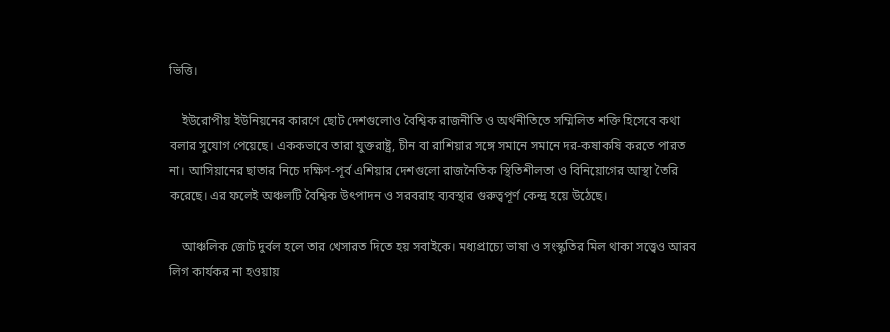ভিত্তি।

    ইউরোপীয় ইউনিয়নের কারণে ছোট দেশগুলোও বৈশ্বিক রাজনীতি ও অর্থনীতিতে সম্মিলিত শক্তি হিসেবে কথা বলার সুযোগ পেয়েছে। এককভাবে তারা যুক্তরাষ্ট্র, চীন বা রাশিয়ার সঙ্গে সমানে সমানে দর-কষাকষি করতে পারত না। আসিয়ানের ছাতার নিচে দক্ষিণ-পূর্ব এশিয়ার দেশগুলো রাজনৈতিক স্থিতিশীলতা ও বিনিয়োগের আস্থা তৈরি করেছে। এর ফলেই অঞ্চলটি বৈশ্বিক উৎপাদন ও সরবরাহ ব্যবস্থার গুরুত্বপূর্ণ কেন্দ্র হয়ে উঠেছে।

    আঞ্চলিক জোট দুর্বল হলে তার খেসারত দিতে হয় সবাইকে। মধ্যপ্রাচ্যে ভাষা ও সংস্কৃতির মিল থাকা সত্ত্বেও আরব লিগ কার্যকর না হওয়ায়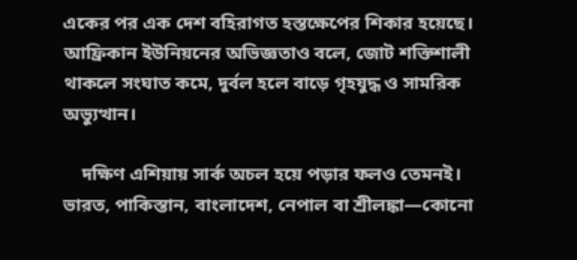একের পর এক দেশ বহিরাগত হস্তক্ষেপের শিকার হয়েছে। আফ্রিকান ইউনিয়নের অভিজ্ঞতাও বলে, জোট শক্তিশালী থাকলে সংঘাত কমে, দুর্বল হলে বাড়ে গৃহযুদ্ধ ও সামরিক অভ্যুত্থান।

    দক্ষিণ এশিয়ায় সার্ক অচল হয়ে পড়ার ফলও তেমনই। ভারত, পাকিস্তান, বাংলাদেশ, নেপাল বা শ্রীলঙ্কা—কোনো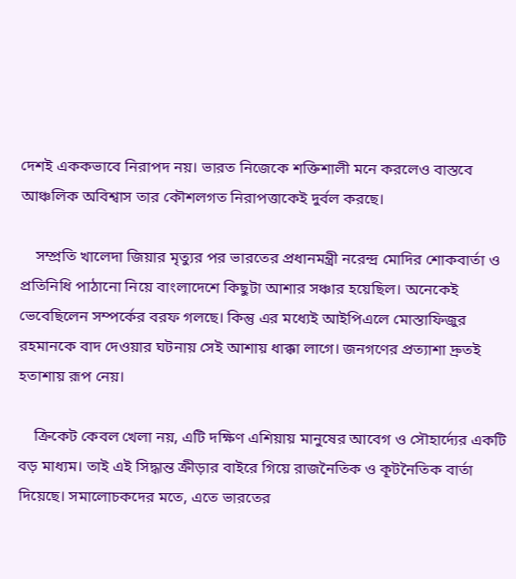দেশই এককভাবে নিরাপদ নয়। ভারত নিজেকে শক্তিশালী মনে করলেও বাস্তবে আঞ্চলিক অবিশ্বাস তার কৌশলগত নিরাপত্তাকেই দুর্বল করছে।

    সম্প্রতি খালেদা জিয়ার মৃত্যুর পর ভারতের প্রধানমন্ত্রী নরেন্দ্র মোদির শোকবার্তা ও প্রতিনিধি পাঠানো নিয়ে বাংলাদেশে কিছুটা আশার সঞ্চার হয়েছিল। অনেকেই ভেবেছিলেন সম্পর্কের বরফ গলছে। কিন্তু এর মধ্যেই আইপিএলে মোস্তাফিজুর রহমানকে বাদ দেওয়ার ঘটনায় সেই আশায় ধাক্কা লাগে। জনগণের প্রত্যাশা দ্রুতই হতাশায় রূপ নেয়।

    ক্রিকেট কেবল খেলা নয়, এটি দক্ষিণ এশিয়ায় মানুষের আবেগ ও সৌহার্দ্যের একটি বড় মাধ্যম। তাই এই সিদ্ধান্ত ক্রীড়ার বাইরে গিয়ে রাজনৈতিক ও কূটনৈতিক বার্তা দিয়েছে। সমালোচকদের মতে, এতে ভারতের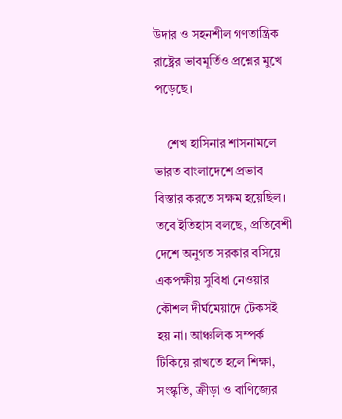উদার ও সহনশীল গণতান্ত্রিক রাষ্ট্রের ভাবমূর্তিও প্রশ্নের মুখে পড়েছে।

    শেখ হাসিনার শাসনামলে ভারত বাংলাদেশে প্রভাব বিস্তার করতে সক্ষম হয়েছিল। তবে ইতিহাস বলছে, প্রতিবেশী দেশে অনুগত সরকার বসিয়ে একপক্ষীয় সুবিধা নেওয়ার কৌশল দীর্ঘমেয়াদে টেকসই হয় না। আঞ্চলিক সম্পর্ক টিকিয়ে রাখতে হলে শিক্ষা, সংস্কৃতি, ক্রীড়া ও বাণিজ্যের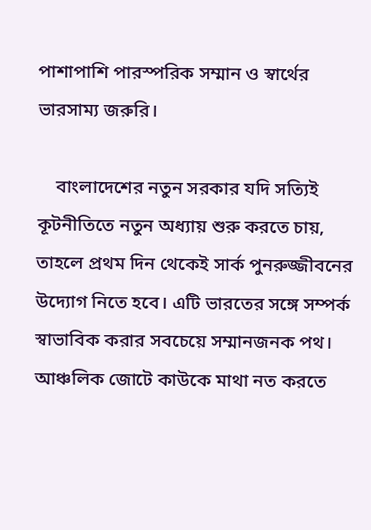পাশাপাশি পারস্পরিক সম্মান ও স্বার্থের ভারসাম্য জরুরি।

    বাংলাদেশের নতুন সরকার যদি সত্যিই কূটনীতিতে নতুন অধ্যায় শুরু করতে চায়, তাহলে প্রথম দিন থেকেই সার্ক পুনরুজ্জীবনের উদ্যোগ নিতে হবে। এটি ভারতের সঙ্গে সম্পর্ক স্বাভাবিক করার সবচেয়ে সম্মানজনক পথ। আঞ্চলিক জোটে কাউকে মাথা নত করতে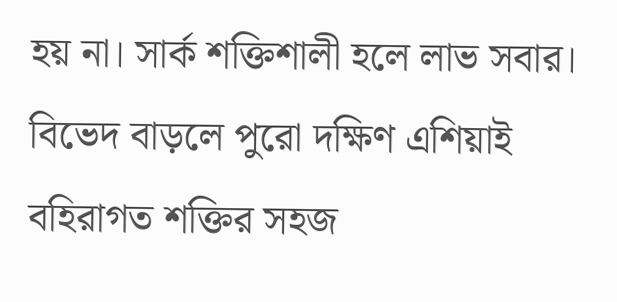হয় না। সার্ক শক্তিশালী হলে লাভ সবার। বিভেদ বাড়লে পুরো দক্ষিণ এশিয়াই বহিরাগত শক্তির সহজ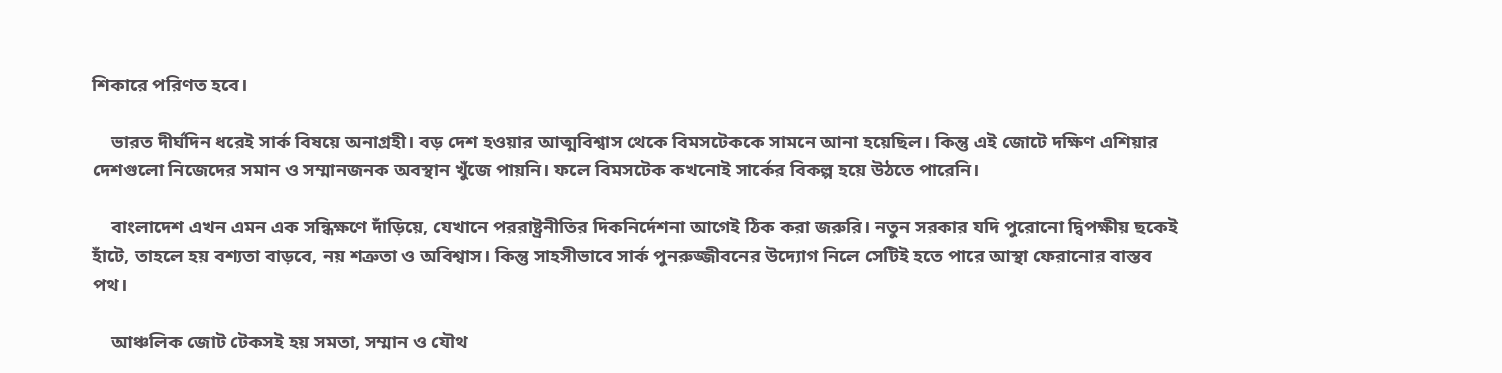শিকারে পরিণত হবে।

    ভারত দীর্ঘদিন ধরেই সার্ক বিষয়ে অনাগ্রহী। বড় দেশ হওয়ার আত্মবিশ্বাস থেকে বিমসটেককে সামনে আনা হয়েছিল। কিন্তু এই জোটে দক্ষিণ এশিয়ার দেশগুলো নিজেদের সমান ও সম্মানজনক অবস্থান খুঁজে পায়নি। ফলে বিমসটেক কখনোই সার্কের বিকল্প হয়ে উঠতে পারেনি।

    বাংলাদেশ এখন এমন এক সন্ধিক্ষণে দাঁড়িয়ে, যেখানে পররাষ্ট্রনীতির দিকনির্দেশনা আগেই ঠিক করা জরুরি। নতুন সরকার যদি পুরোনো দ্বিপক্ষীয় ছকেই হাঁটে, তাহলে হয় বশ্যতা বাড়বে, নয় শত্রুতা ও অবিশ্বাস। কিন্তু সাহসীভাবে সার্ক পুনরুজ্জীবনের উদ্যোগ নিলে সেটিই হতে পারে আস্থা ফেরানোর বাস্তব পথ।

    আঞ্চলিক জোট টেকসই হয় সমতা, সম্মান ও যৌথ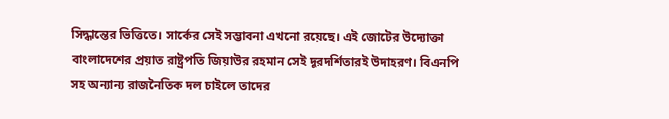সিদ্ধান্তের ভিত্তিতে। সার্কের সেই সম্ভাবনা এখনো রয়েছে। এই জোটের উদ্যোক্তা বাংলাদেশের প্রয়াত রাষ্ট্রপতি জিয়াউর রহমান সেই দূরদর্শিতারই উদাহরণ। বিএনপি সহ অন্যান্য রাজনৈতিক দল চাইলে তাদের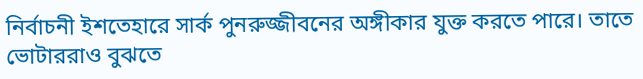নির্বাচনী ইশতেহারে সার্ক পুনরুজ্জীবনের অঙ্গীকার যুক্ত করতে পারে। তাতে ভোটাররাও বুঝতে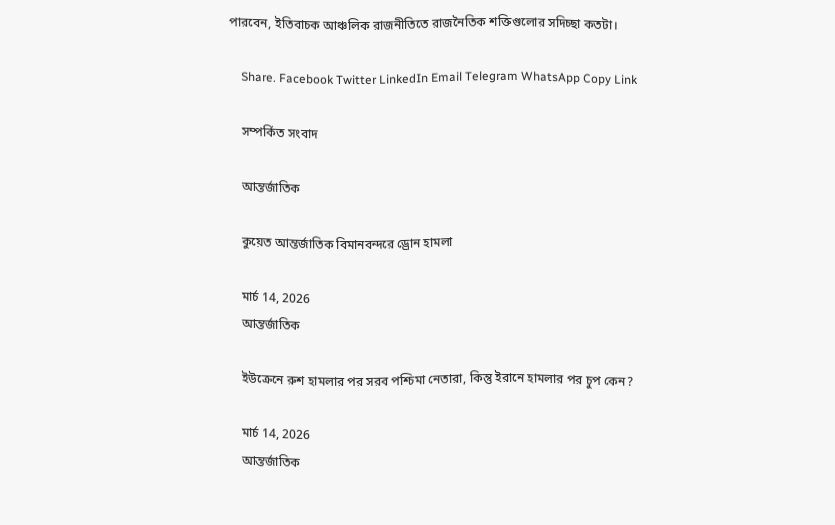পারবেন, ইতিবাচক আঞ্চলিক রাজনীতিতে রাজনৈতিক শক্তিগুলোর সদিচ্ছা কতটা।

    Share. Facebook Twitter LinkedIn Email Telegram WhatsApp Copy Link

    সম্পর্কিত সংবাদ

    আন্তর্জাতিক

    কুয়েত আন্তর্জাতিক বিমানবন্দরে ড্রোন হামলা

    মার্চ 14, 2026
    আন্তর্জাতিক

    ইউক্রেনে রুশ হামলার পর সরব পশ্চিমা নেতারা, কিন্তু ইরানে হামলার পর চুপ কেন?

    মার্চ 14, 2026
    আন্তর্জাতিক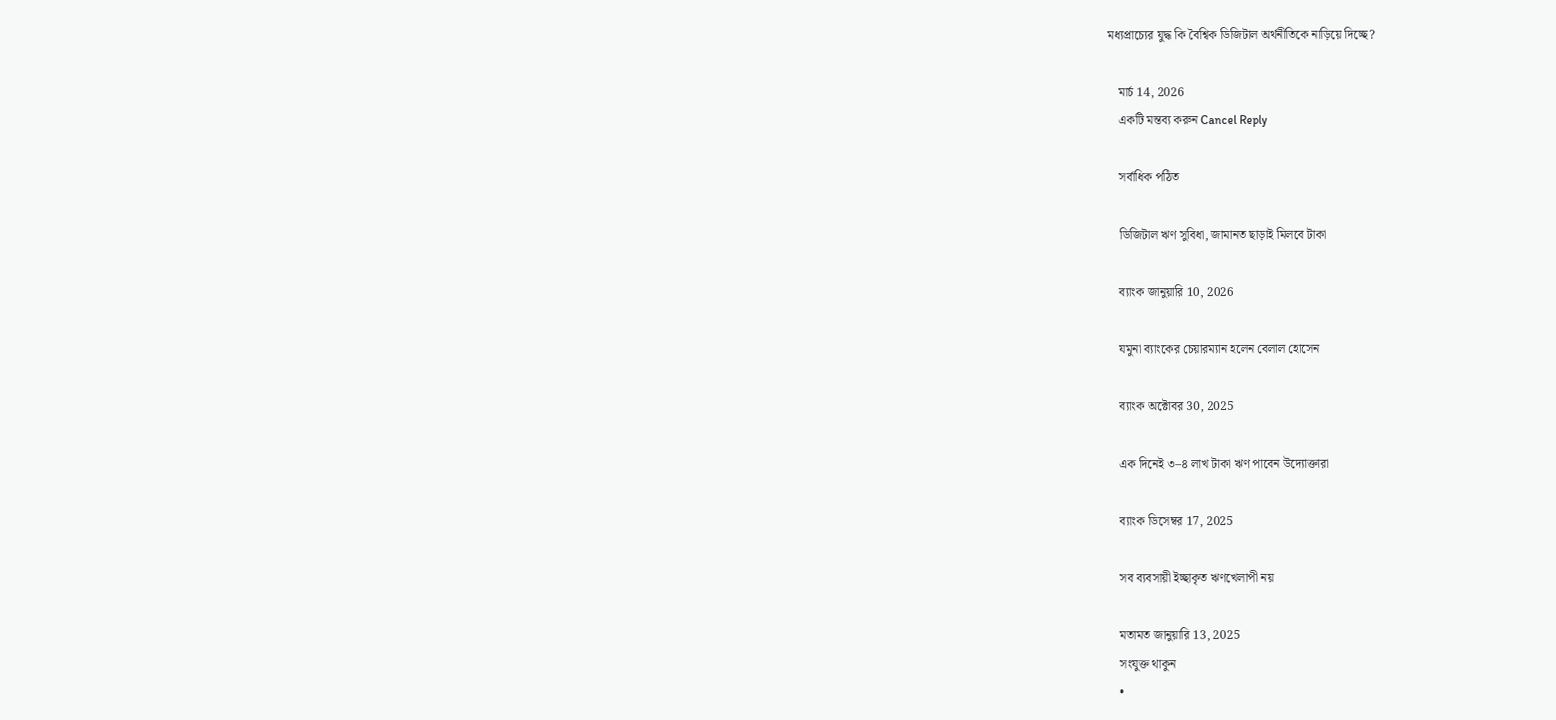মধ্যপ্রাচ্যের যুদ্ধ কি বৈশ্বিক ডিজিটাল অর্থনীতিকে নাড়িয়ে দিচ্ছে?

    মার্চ 14, 2026
    একটি মন্তব্য করুন Cancel Reply

    সর্বাধিক পঠিত

    ডিজিটাল ঋণ সুবিধা, জামানত ছাড়াই মিলবে টাকা

    ব্যাংক জানুয়ারি 10, 2026

    যমুনা ব্যাংকের চেয়ারম্যান হলেন বেলাল হোসেন

    ব্যাংক অক্টোবর 30, 2025

    এক দিনেই ৩–৪ লাখ টাকা ঋণ পাবেন উদ্যোক্তারা

    ব্যাংক ডিসেম্বর 17, 2025

    সব ব্যবসায়ী ইচ্ছাকৃত ঋণখেলাপী নয়

    মতামত জানুয়ারি 13, 2025
    সংযুক্ত থাকুন
    •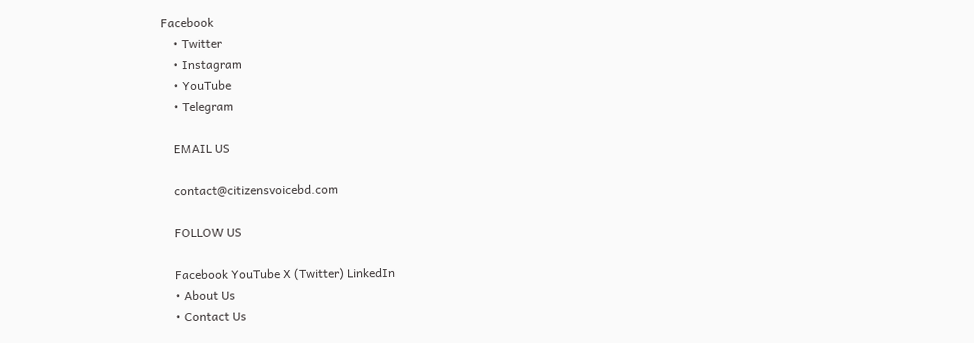Facebook
    • Twitter
    • Instagram
    • YouTube
    • Telegram

    EMAIL US

    contact@citizensvoicebd.com

    FOLLOW US

    Facebook YouTube X (Twitter) LinkedIn
    • About Us
    • Contact Us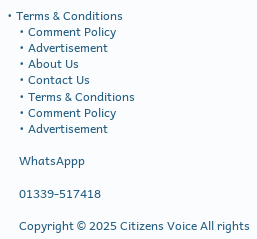• Terms & Conditions
    • Comment Policy
    • Advertisement
    • About Us
    • Contact Us
    • Terms & Conditions
    • Comment Policy
    • Advertisement

    WhatsAppp

    01339-517418

    Copyright © 2025 Citizens Voice All rights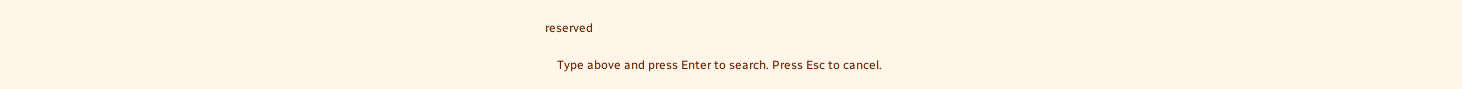reserved

    Type above and press Enter to search. Press Esc to cancel.